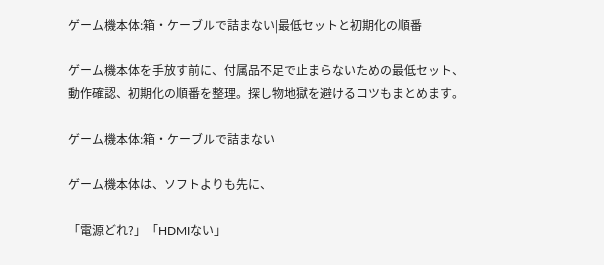ゲーム機本体:箱・ケーブルで詰まない|最低セットと初期化の順番

ゲーム機本体を手放す前に、付属品不足で止まらないための最低セット、動作確認、初期化の順番を整理。探し物地獄を避けるコツもまとめます。

ゲーム機本体:箱・ケーブルで詰まない

ゲーム機本体は、ソフトよりも先に、

「電源どれ?」「HDMIない」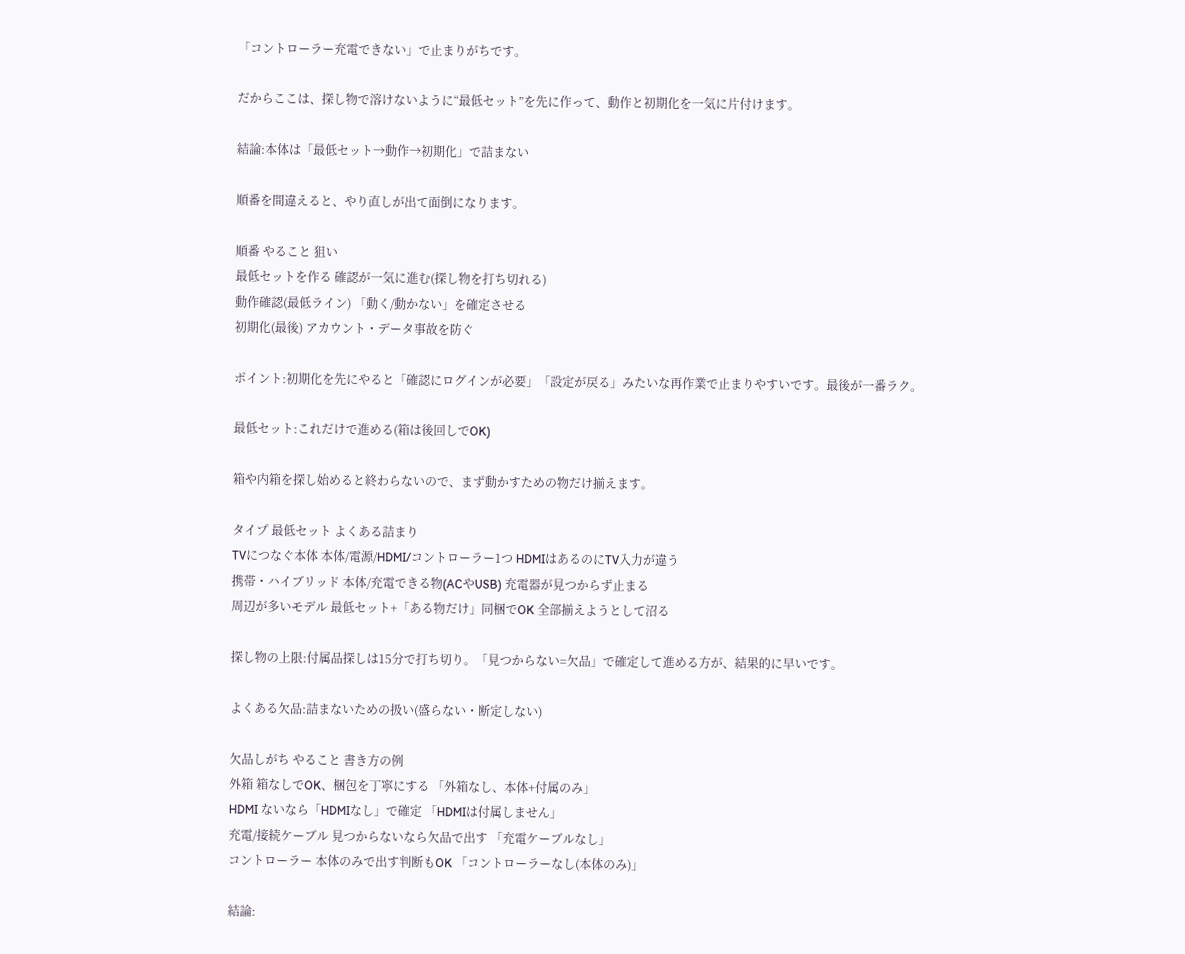「コントローラー充電できない」で止まりがちです。

だからここは、探し物で溶けないように“最低セット”を先に作って、動作と初期化を一気に片付けます。

結論:本体は「最低セット→動作→初期化」で詰まない

順番を間違えると、やり直しが出て面倒になります。

順番 やること 狙い
最低セットを作る 確認が一気に進む(探し物を打ち切れる)
動作確認(最低ライン) 「動く/動かない」を確定させる
初期化(最後) アカウント・データ事故を防ぐ

ポイント:初期化を先にやると「確認にログインが必要」「設定が戻る」みたいな再作業で止まりやすいです。最後が一番ラク。

最低セット:これだけで進める(箱は後回しでOK)

箱や内箱を探し始めると終わらないので、まず動かすための物だけ揃えます。

タイプ 最低セット よくある詰まり
TVにつなぐ本体 本体/電源/HDMI/コントローラー1つ HDMIはあるのにTV入力が違う
携帯・ハイブリッド 本体/充電できる物(ACやUSB) 充電器が見つからず止まる
周辺が多いモデル 最低セット+「ある物だけ」同梱でOK 全部揃えようとして沼る

探し物の上限:付属品探しは15分で打ち切り。「見つからない=欠品」で確定して進める方が、結果的に早いです。

よくある欠品:詰まないための扱い(盛らない・断定しない)

欠品しがち やること 書き方の例
外箱 箱なしでOK、梱包を丁寧にする 「外箱なし、本体+付属のみ」
HDMI ないなら「HDMIなし」で確定 「HDMIは付属しません」
充電/接続ケーブル 見つからないなら欠品で出す 「充電ケーブルなし」
コントローラー 本体のみで出す判断もOK 「コントローラーなし(本体のみ)」

結論: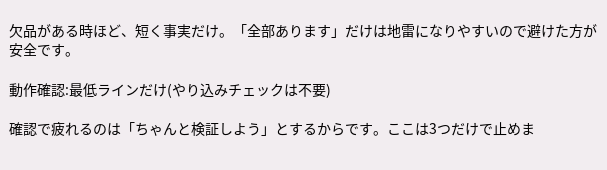欠品がある時ほど、短く事実だけ。「全部あります」だけは地雷になりやすいので避けた方が安全です。

動作確認:最低ラインだけ(やり込みチェックは不要)

確認で疲れるのは「ちゃんと検証しよう」とするからです。ここは3つだけで止めま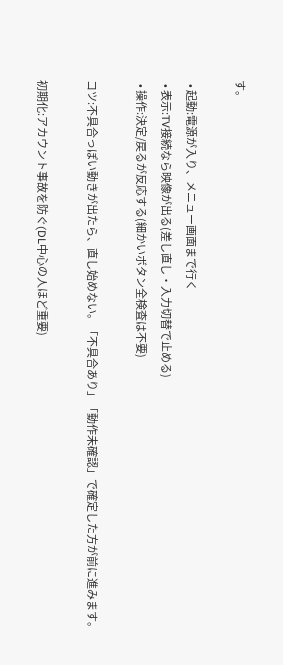す。

  • 起動:電源が入り、メニュー画面まで行く
  • 表示:TV接続なら映像が出る(差し直し・入力切替で止める)
  • 操作:決定/戻るが反応する(細かいボタン全検査は不要)

コツ:不具合っぽい動きが出たら、直し始めない。「不具合あり」「動作未確認」で確定した方が前に進みます。

初期化:アカウント事故を防ぐ(DL中心の人ほど重要)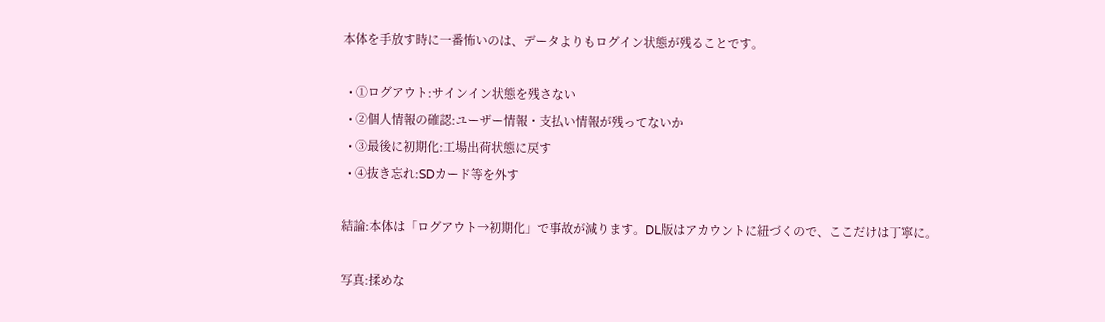本体を手放す時に一番怖いのは、データよりもログイン状態が残ることです。

  • ①ログアウト:サインイン状態を残さない
  • ②個人情報の確認:ユーザー情報・支払い情報が残ってないか
  • ③最後に初期化:工場出荷状態に戻す
  • ④抜き忘れ:SDカード等を外す

結論:本体は「ログアウト→初期化」で事故が減ります。DL版はアカウントに紐づくので、ここだけは丁寧に。

写真:揉めな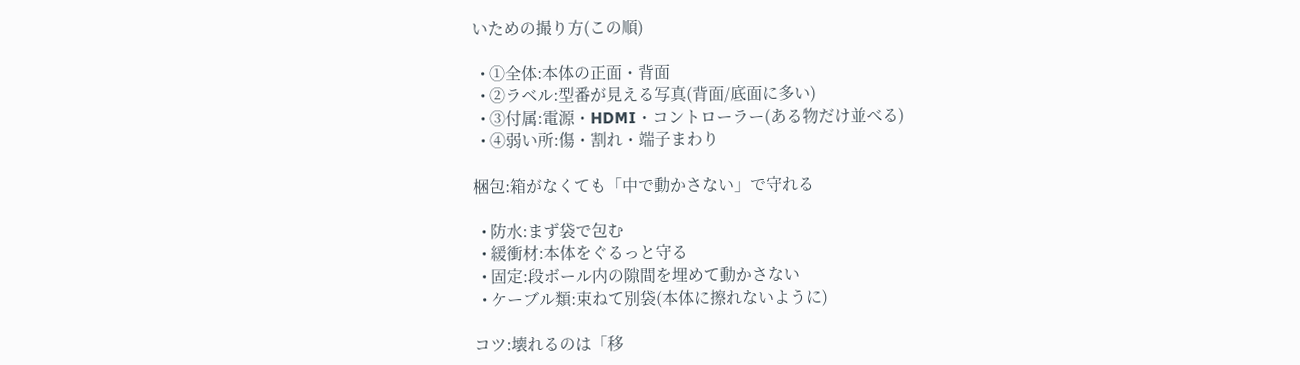いための撮り方(この順)

  • ①全体:本体の正面・背面
  • ②ラベル:型番が見える写真(背面/底面に多い)
  • ③付属:電源・HDMI・コントローラー(ある物だけ並べる)
  • ④弱い所:傷・割れ・端子まわり

梱包:箱がなくても「中で動かさない」で守れる

  • 防水:まず袋で包む
  • 緩衝材:本体をぐるっと守る
  • 固定:段ボール内の隙間を埋めて動かさない
  • ケーブル類:束ねて別袋(本体に擦れないように)

コツ:壊れるのは「移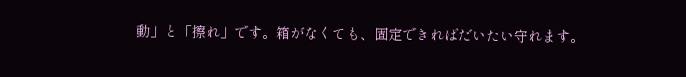動」と「擦れ」です。箱がなくても、固定できればだいたい守れます。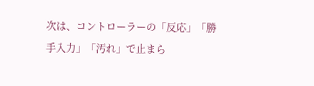次は、コントローラーの「反応」「勝手入力」「汚れ」で止まら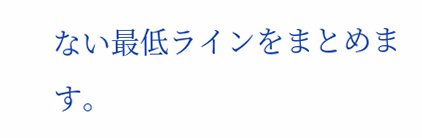ない最低ラインをまとめます。